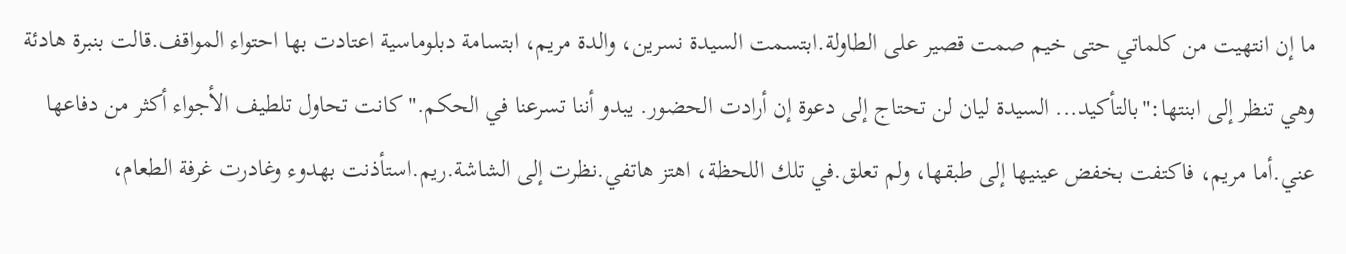ما إن انتهيت من كلماتي حتى خيم صمت قصير على الطاولة.ابتسمت السيدة نسرين، والدة مريم، ابتسامة دبلوماسية اعتادت بها احتواء المواقف.قالت بنبرة هادئة وهي تنظر إلى ابنتها:"بالتأكيد... السيدة ليان لن تحتاج إلى دعوة إن أرادت الحضور. يبدو أننا تسرعنا في الحكم."كانت تحاول تلطيف الأجواء أكثر من دفاعها عني.أما مريم، فاكتفت بخفض عينيها إلى طبقها، ولم تعلق.في تلك اللحظة، اهتز هاتفي.نظرت إلى الشاشة.ريم.استأذنت بهدوء وغادرت غرفة الطعام،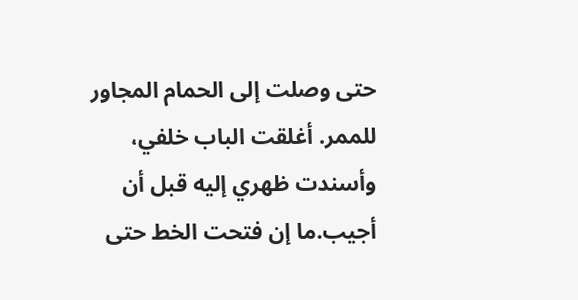حتى وصلت إلى الحمام المجاور للممر. أغلقت الباب خلفي، وأسندت ظهري إليه قبل أن أجيب.ما إن فتحت الخط حتى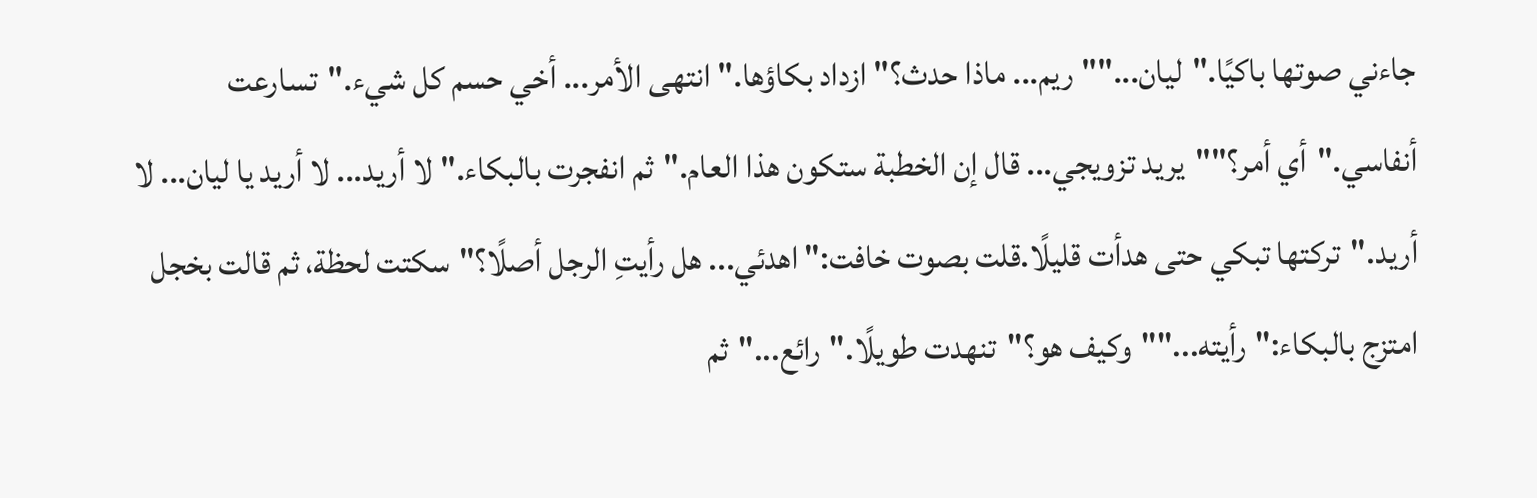جاءني صوتها باكيًا."ليان...""ريم... ماذا حدث؟"ازداد بكاؤها."انتهى الأمر... أخي حسم كل شيء."تسارعت أنفاسي."أي أمر؟""يريد تزويجي... قال إن الخطبة ستكون هذا العام."ثم انفجرت بالبكاء."لا أريد... لا أريد يا ليان... لا أريد."تركتها تبكي حتى هدأت قليلًا.قلت بصوت خافت:"اهدئي... هل رأيتِ الرجل أصلًا؟"سكتت لحظة، ثم قالت بخجل امتزج بالبكاء:"رأيته...""وكيف هو؟"تنهدت طويلًا."رائع..."ثم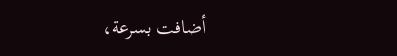أضافت بسرعة،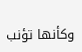وكأنها تؤنب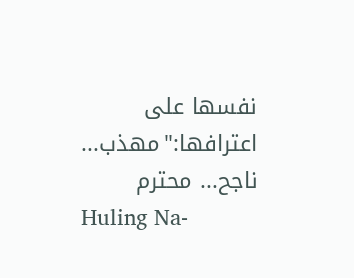نفسها على اعترافها:"مهذب... ناجح... محترم
Huling Na-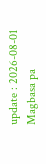update : 2026-08-01 Magbasa pa